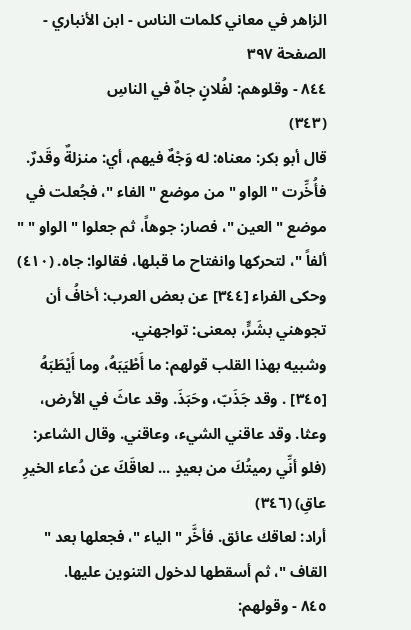الزاهر في معاني كلمات الناس - ابن الأنباري - الصفحة ٣٩٧
٨٤٤ - وقلوهم: لفُلانٍ جاهٌ في الناسِ
(٣٤٣)
قال أبو بكر: معناه: له وَجْهٌ فيهم، أي: منزلةٌ وقَدرٌ. فأُخِّرت " الواو " من موضع " الفاء "، فجُعلت في موضع " العين "، فصار: جوهاً، ثم جعلوا " الواو " " ألفاً "، لتحركها وانفتاح ما قبلها، فقالوا: جاه. (٤١٠)
وحكى الفراء [٣٤٤] عن بعض العرب: أخافُ أن تجوهني بشَرٍّ، بمعنى: تواجهني.
وشبيه بهذا القلب قولهم: ما أَطْيَبَهُ، وما أَيْطَبَهُ [٣٤٥] . وقد جَذَبّ، وحَبَذَ. وقد عاثَ في الأرض، وعثا. وقد عاقني الشيء، وعاقني. وقال الشاعر:
(فلو أنِّي رميتُكَ من بعيدٍ ... لعاقَكَ عن دُعاء الخيرِ عاقِ) (٣٤٦)
أراد: لعاقك عائق. فأخَّر " الياء "، فجعلها بعد " القاف "، ثم أسقطها لدخول التنوين عليها.
٨٤٥ - وقولهم: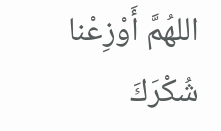اللهُمَّ أَوْزِعْنا شُكْرَكَ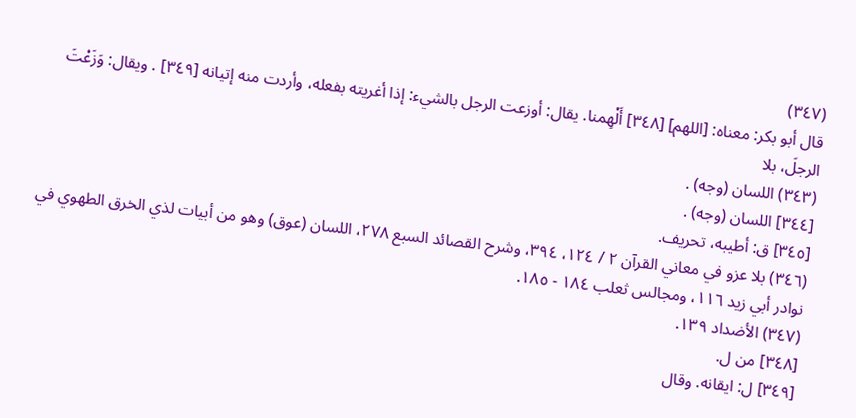(٣٤٧)
قال أبو بكر: معناه: [اللهم] [٣٤٨] أَلْهِمنا. يقال: أوزعت الرجل بالشيء: إذا أغريته بفعله، وأردت منه إتيانه [٣٤٩] . ويقال: وَزَعْتَ الرجلَ، بلا
(٣٤٣) اللسان (وجه) .
[٣٤٤] اللسان (وجه) .
[٣٤٥] ق: أطيبه، تحريف.
(٣٤٦) بلا عزو في معاني القرآن ٢ / ١٢٤، ٣٩٤، وشرح القصائد السبع ٢٧٨، اللسان (عوق) وهو من أبيات لذي الخرق الطهوي في نوادر أبي زيد ١١٦، ومجالس ثعلب ١٨٤ - ١٨٥.
(٣٤٧) الأضداد ١٣٩.
[٣٤٨] من ل.
[٣٤٩] ل: ايقانه. وقال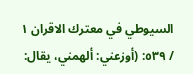السيوطي في معترك الاقران ١ / ٥٣٩: (أوزعني: ألهمني، يقال: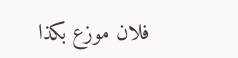فلان موزع بكذا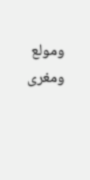ومولع ومغرى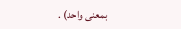بمعنى واحد) .